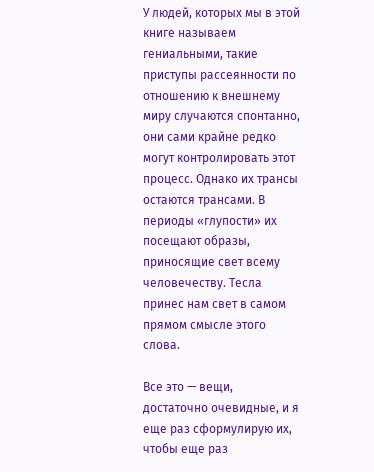У людей, которых мы в этой книге называем гениальными, такие приступы рассеянности по отношению к внешнему миру случаются спонтанно, они сами крайне редко могут контролировать этот процесс. Однако их трансы остаются трансами. В периоды «глупости» их посещают образы, приносящие свет всему человечеству. Тесла принес нам свет в самом прямом смысле этого слова.

Все это — вещи, достаточно очевидные, и я еще раз сформулирую их, чтобы еще раз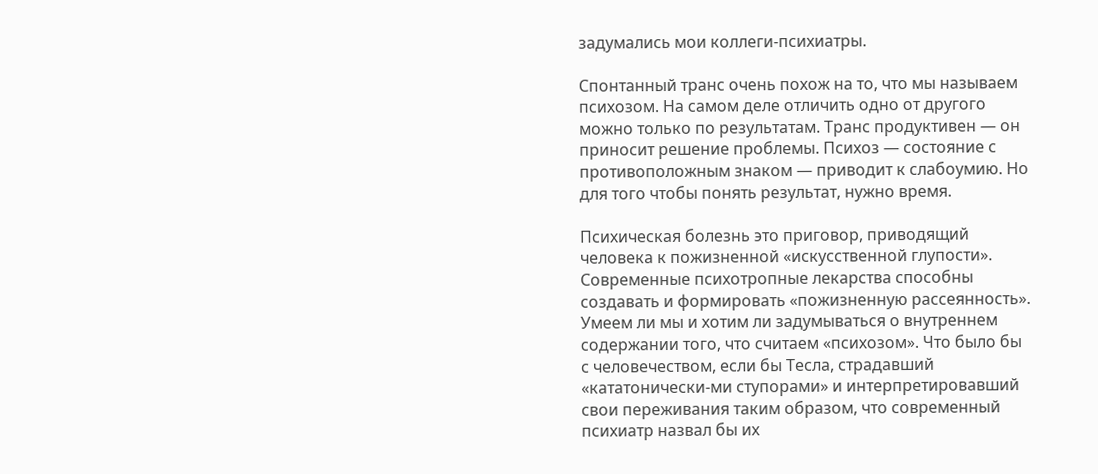задумались мои коллеги-психиатры.

Спонтанный транс очень похож на то, что мы называем психозом. На самом деле отличить одно от другого можно только по результатам. Транс продуктивен — он приносит решение проблемы. Психоз — состояние с противоположным знаком — приводит к слабоумию. Но для того чтобы понять результат, нужно время.

Психическая болезнь это приговор, приводящий человека к пожизненной «искусственной глупости». Современные психотропные лекарства способны создавать и формировать «пожизненную рассеянность». Умеем ли мы и хотим ли задумываться о внутреннем содержании того, что считаем «психозом». Что было бы с человечеством, если бы Тесла, страдавший «кататонически-ми ступорами» и интерпретировавший свои переживания таким образом, что современный психиатр назвал бы их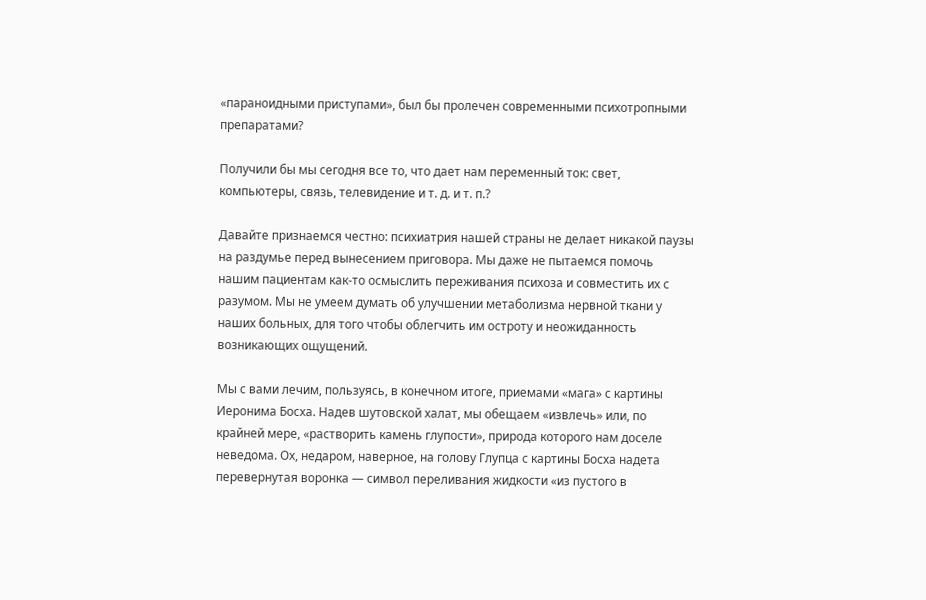«параноидными приступами», был бы пролечен современными психотропными препаратами?

Получили бы мы сегодня все то, что дает нам переменный ток: свет, компьютеры, связь, телевидение и т. д. и т. п.?

Давайте признаемся честно: психиатрия нашей страны не делает никакой паузы на раздумье перед вынесением приговора. Мы даже не пытаемся помочь нашим пациентам как-то осмыслить переживания психоза и совместить их с разумом. Мы не умеем думать об улучшении метаболизма нервной ткани у наших больных, для того чтобы облегчить им остроту и неожиданность возникающих ощущений.

Мы с вами лечим, пользуясь, в конечном итоге, приемами «мага» с картины Иеронима Босха. Надев шутовской халат, мы обещаем «извлечь» или, по крайней мере, «растворить камень глупости», природа которого нам доселе неведома. Ох, недаром, наверное, на голову Глупца с картины Босха надета перевернутая воронка — символ переливания жидкости «из пустого в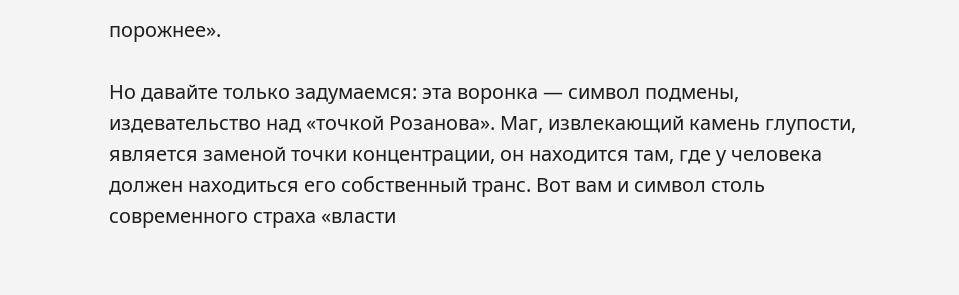порожнее».

Но давайте только задумаемся: эта воронка — символ подмены, издевательство над «точкой Розанова». Маг, извлекающий камень глупости, является заменой точки концентрации, он находится там, где у человека должен находиться его собственный транс. Вот вам и символ столь современного страха «власти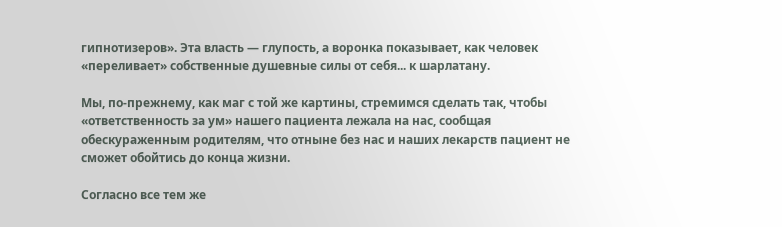гипнотизеров». Эта власть — глупость, а воронка показывает, как человек «переливает» собственные душевные силы от себя... к шарлатану.

Мы, по-прежнему, как маг с той же картины, стремимся сделать так, чтобы «ответственность за ум» нашего пациента лежала на нас, сообщая обескураженным родителям, что отныне без нас и наших лекарств пациент не сможет обойтись до конца жизни.

Согласно все тем же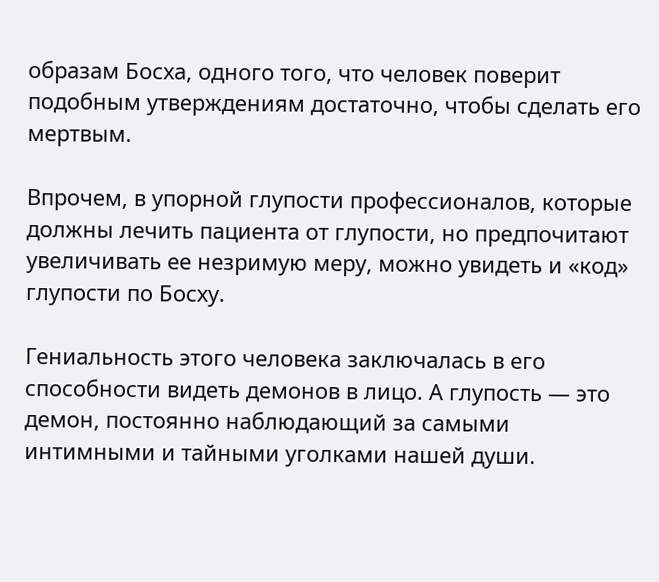образам Босха, одного того, что человек поверит подобным утверждениям достаточно, чтобы сделать его мертвым.

Впрочем, в упорной глупости профессионалов, которые должны лечить пациента от глупости, но предпочитают увеличивать ее незримую меру, можно увидеть и «код» глупости по Босху.

Гениальность этого человека заключалась в его способности видеть демонов в лицо. А глупость — это демон, постоянно наблюдающий за самыми интимными и тайными уголками нашей души.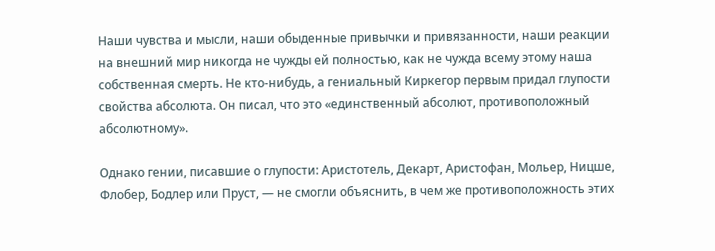Наши чувства и мысли, наши обыденные привычки и привязанности, наши реакции на внешний мир никогда не чужды ей полностью, как не чужда всему этому наша собственная смерть. Не кто-нибудь, а гениальный Киркегор первым придал глупости свойства абсолюта. Он писал, что это «единственный абсолют, противоположный абсолютному».

Однако гении, писавшие о глупости: Аристотель, Декарт, Аристофан, Мольер, Ницше, Флобер, Бодлер или Пруст, — не смогли объяснить, в чем же противоположность этих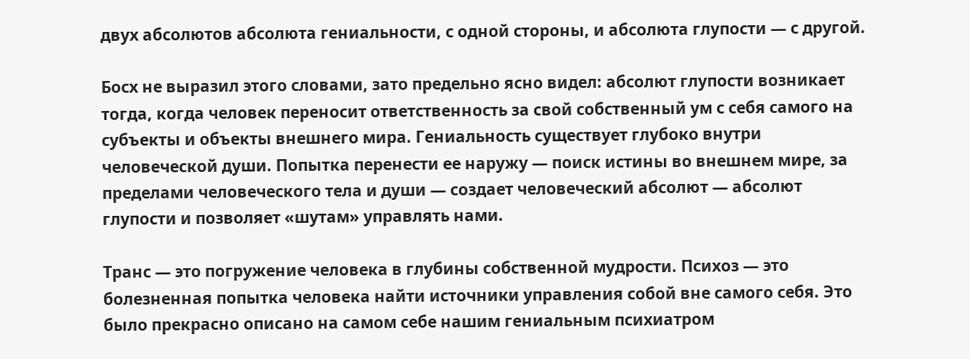двух абсолютов абсолюта гениальности, с одной стороны, и абсолюта глупости — с другой.

Босх не выразил этого словами, зато предельно ясно видел: абсолют глупости возникает тогда, когда человек переносит ответственность за свой собственный ум с себя самого на субъекты и объекты внешнего мира. Гениальность существует глубоко внутри человеческой души. Попытка перенести ее наружу — поиск истины во внешнем мире, за пределами человеческого тела и души — создает человеческий абсолют — абсолют глупости и позволяет «шутам» управлять нами.

Транс — это погружение человека в глубины собственной мудрости. Психоз — это болезненная попытка человека найти источники управления собой вне самого себя. Это было прекрасно описано на самом себе нашим гениальным психиатром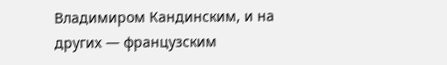Владимиром Кандинским, и на других — французским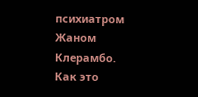психиатром Жаном Клерамбо. Как это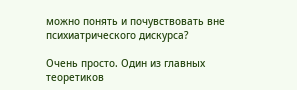можно понять и почувствовать вне психиатрического дискурса?

Очень просто. Один из главных теоретиков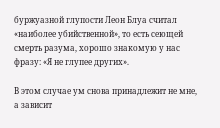буржуазной глупости Леон Блуа считал «наиболее убийственной», то есть сеющей смерть разума, хорошо знакомую у нас фразу: «Я не глупее других».

В этом случае ум снова принадлежит не мне, а зависит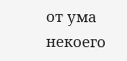от ума некоего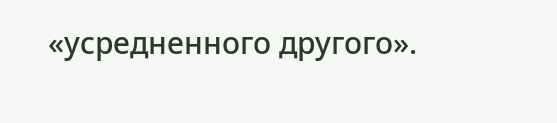«усредненного другого».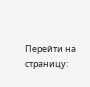Перейти на страницу: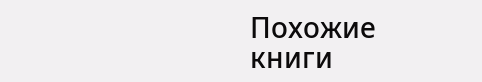Похожие книги